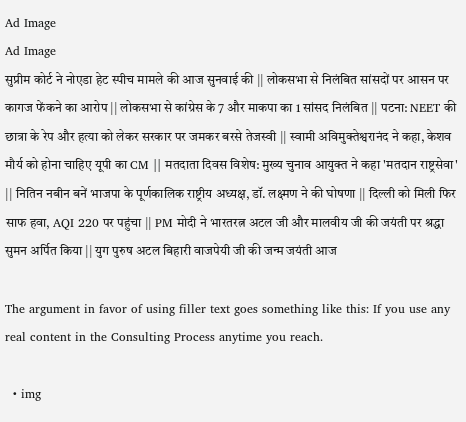Ad Image
Ad Image
सुप्रीम कोर्ट ने नोएडा हेट स्पीच मामले की आज सुनवाई की || लोकसभा से निलंबित सांसदों पर आसन पर कागज फेंकने का आरोप || लोकसभा से कांग्रेस के 7 और माकपा का 1 सांसद निलंबित || पटना: NEET की छात्रा के रेप और हत्या को लेकर सरकार पर जमकर बरसे तेजस्वी || स्वामी अविमुक्तेश्वरानंद ने कहा, केशव मौर्य को होना चाहिए यूपी का CM || मतदाता दिवस विशेष: मुख्य चुनाव आयुक्त ने कहा 'मतदान राष्ट्रसेवा' || नितिन नबीन बनें भाजपा के पूर्णकालिक राष्ट्रीय अध्यक्ष, डॉ. लक्ष्मण ने की घोषणा || दिल्ली को मिली फिर साफ हवा, AQI 220 पर पहुंचा || PM मोदी ने भारतरत्न अटल जी और मालवीय जी की जयंती पर श्रद्धा सुमन अर्पित किया || युग पुरुष अटल बिहारी वाजपेयी जी की जन्म जयंती आज

The argument in favor of using filler text goes something like this: If you use any real content in the Consulting Process anytime you reach.

  • img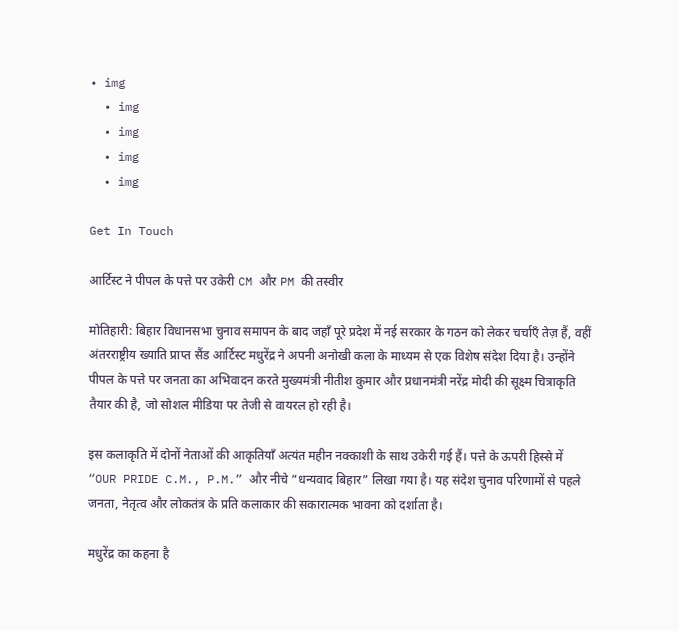• img
  • img
  • img
  • img
  • img

Get In Touch

आर्टिस्ट ने पीपल के पत्ते पर उकेरी CM और PM की तस्वीर

मोतिहारी: बिहार विधानसभा चुनाव समापन के बाद जहाँ पूरे प्रदेश में नई सरकार के गठन को लेकर चर्चाएँ तेज़ हैं, वहीं अंतरराष्ट्रीय ख्याति प्राप्त सैंड आर्टिस्ट मधुरेंद्र ने अपनी अनोखी कला के माध्यम से एक विशेष संदेश दिया है। उन्होंने पीपल के पत्ते पर जनता का अभिवादन करते मुख्यमंत्री नीतीश कुमार और प्रधानमंत्री नरेंद्र मोदी की सूक्ष्म चित्राकृति तैयार की है, जो सोशल मीडिया पर तेजी से वायरल हो रही है।

इस कलाकृति में दोनों नेताओं की आकृतियाँ अत्यंत महीन नक्काशी के साथ उकेरी गई हैं। पत्ते के ऊपरी हिस्से में “OUR PRIDE C.M., P.M.” और नीचे “धन्यवाद बिहार” लिखा गया है। यह संदेश चुनाव परिणामों से पहले जनता, नेतृत्व और लोकतंत्र के प्रति कलाकार की सकारात्मक भावना को दर्शाता है।

मधुरेंद्र का कहना है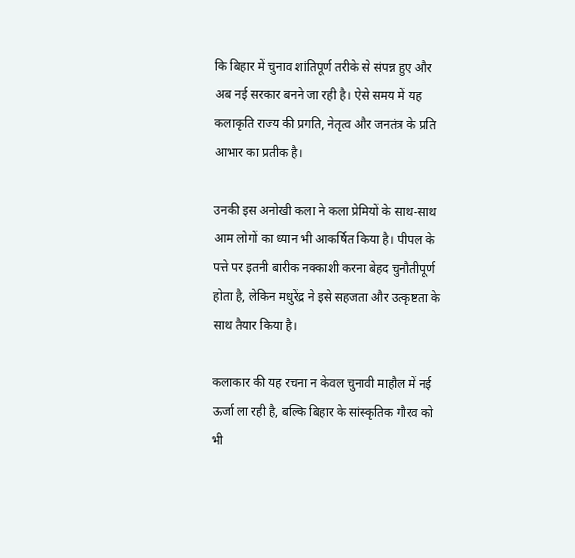कि बिहार में चुनाव शांतिपूर्ण तरीके से संपन्न हुए और अब नई सरकार बनने जा रही है। ऐसे समय में यह कलाकृति राज्य की प्रगति, नेतृत्व और जनतंत्र के प्रति आभार का प्रतीक है।

उनकी इस अनोखी कला ने कला प्रेमियों के साथ-साथ आम लोगों का ध्यान भी आकर्षित किया है। पीपल के पत्ते पर इतनी बारीक नक्काशी करना बेहद चुनौतीपूर्ण होता है, लेकिन मधुरेंद्र ने इसे सहजता और उत्कृष्टता के साथ तैयार किया है।

कलाकार की यह रचना न केवल चुनावी माहौल में नई ऊर्जा ला रही है, बल्कि बिहार के सांस्कृतिक गौरव को भी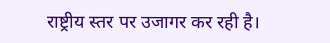राष्ट्रीय स्तर पर उजागर कर रही है।